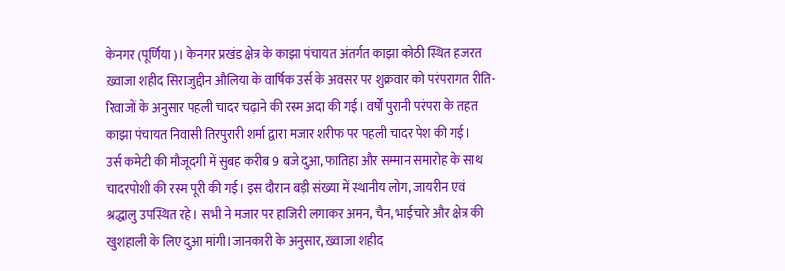केनगर (पूर्णिया)। केनगर प्रखंड क्षेत्र के काझा पंचायत अंतर्गत काझा कोठी स्थित हजरत ख़्वाजा शहीद सिराजुद्दीन औलिया के वार्षिक उर्स के अवसर पर शुक्रवार को परंपरागत रीति-रिवाजों के अनुसार पहली चादर चढ़ाने की रस्म अदा की गई। वर्षों पुरानी परंपरा के तहत काझा पंचायत निवासी तिरपुरारी शर्मा द्वारा मजार शरीफ पर पहली चादर पेश की गई।
उर्स कमेटी की मौजूदगी में सुबह करीब 9 बजे दुआ, फातिहा और सम्मान समारोह के साथ चादरपोशी की रस्म पूरी की गई। इस दौरान बड़ी संख्या में स्थानीय लोग, जायरीन एवं श्रद्धालु उपस्थित रहे। सभी ने मजार पर हाजिरी लगाकर अमन, चैन, भाईचारे और क्षेत्र की खुशहाली के लिए दुआ मांगी।जानकारी के अनुसार, ख़्वाजा शहीद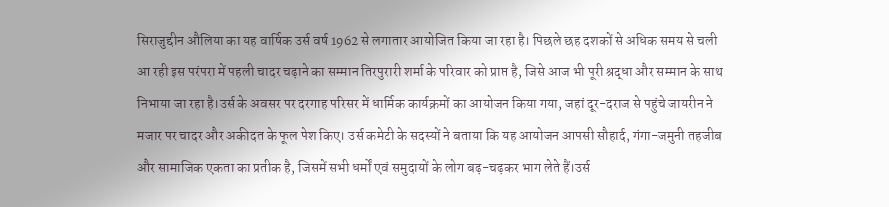सिराजुद्दीन औलिया का यह वार्षिक उर्स वर्ष 1962 से लगातार आयोजित किया जा रहा है। पिछले छह दशकों से अधिक समय से चली आ रही इस परंपरा में पहली चादर चढ़ाने का सम्मान तिरपुरारी शर्मा के परिवार को प्राप्त है, जिसे आज भी पूरी श्रद्धा और सम्मान के साथ निभाया जा रहा है।उर्स के अवसर पर दरगाह परिसर में धार्मिक कार्यक्रमों का आयोजन किया गया, जहां दूर-दराज से पहुंचे जायरीन ने मजार पर चादर और अकीदत के फूल पेश किए। उर्स कमेटी के सदस्यों ने बताया कि यह आयोजन आपसी सौहार्द, गंगा-जमुनी तहजीब और सामाजिक एकता का प्रतीक है, जिसमें सभी धर्मों एवं समुदायों के लोग बढ़-चढ़कर भाग लेते हैं।उर्स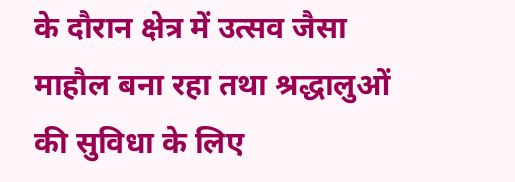के दौरान क्षेत्र में उत्सव जैसा माहौल बना रहा तथा श्रद्धालुओं की सुविधा के लिए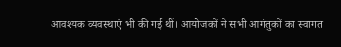आवश्यक व्यवस्थाएं भी की गई थीं। आयोजकों ने सभी आगंतुकों का स्वागत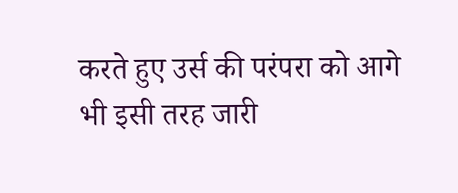करते हुए उर्स की परंपरा को आगे भी इसी तरह जारी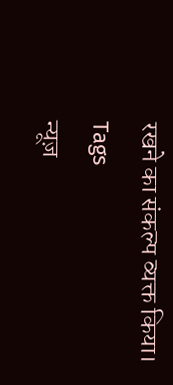रखने का संकल्प व्यक्त किया।
Tags
न्यूज़